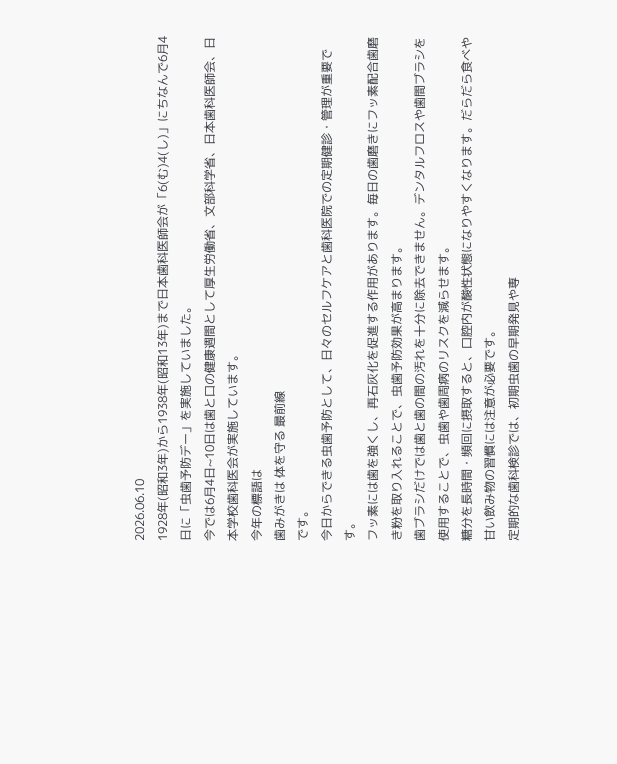2026.06.10
1928年(昭和3年)から1938年(昭和13年)まで日本歯科医師会が「6(む)4(し)」にちなんで6月4日に「虫歯予防デー」を実施していました。
今では6月4日~10日は歯と口の健康週間として厚生労働省、文部科学省、日本歯科医師会、日本学校歯科医会が実施しています。
今年の標語は
歯みがきは 体を守る 最前線
です。
今日からできる虫歯予防として、日々のセルフケアと歯科医院での定期健診・管理が重要です。
フッ素には歯を強くし、再石灰化を促進する作用があります。毎日の歯磨きにフッ素配合歯磨き粉を取り入れることで、虫歯予防効果が高まります。
歯ブラシだけでは歯と歯の間の汚れを十分に除去できません。デンタルフロスや歯間ブラシを使用することで、虫歯や歯周病のリスクを減らせます。
糖分を長時間・頻回に摂取すると、口腔内が酸性状態になりやすくなります。だらだら食べや甘い飲み物の習慣には注意が必要です。
定期的な歯科検診では、初期虫歯の早期発見や専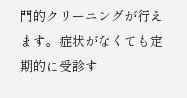門的クリーニングが行えます。症状がなくても定期的に受診す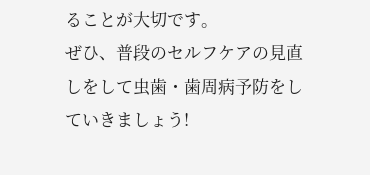ることが大切です。
ぜひ、普段のセルフケアの見直しをして虫歯・歯周病予防をしていきましょう!